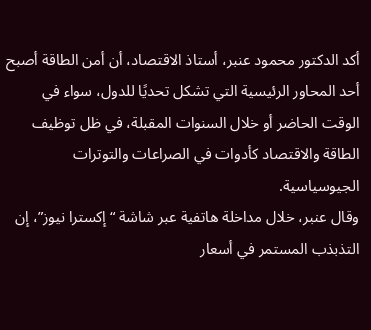أكد الدكتور محمود عنبر، أستاذ الاقتصاد، أن أمن الطاقة أصبح أحد المحاور الرئيسية التي تشكل تحديًا للدول، سواء في الوقت الحاضر أو خلال السنوات المقبلة، في ظل توظيف الطاقة والاقتصاد كأدوات في الصراعات والتوترات الجيوسياسية.
وقال عنبر، خلال مداخلة هاتفية عبر شاشة “إكسترا نيوز”، إن التذبذب المستمر في أسعار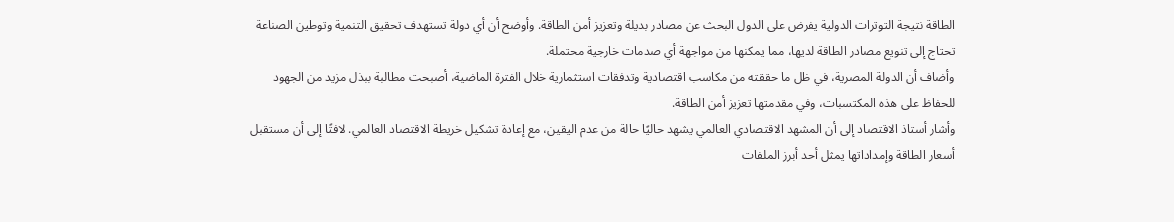الطاقة نتيجة التوترات الدولية يفرض على الدول البحث عن مصادر بديلة وتعزيز أمن الطاقة. وأوضح أن أي دولة تستهدف تحقيق التنمية وتوطين الصناعة تحتاج إلى تنويع مصادر الطاقة لديها، مما يمكنها من مواجهة أي صدمات خارجية محتملة.
وأضاف أن الدولة المصرية، في ظل ما حققته من مكاسب اقتصادية وتدفقات استثمارية خلال الفترة الماضية، أصبحت مطالبة ببذل مزيد من الجهود للحفاظ على هذه المكتسبات، وفي مقدمتها تعزيز أمن الطاقة.
وأشار أستاذ الاقتصاد إلى أن المشهد الاقتصادي العالمي يشهد حاليًا حالة من عدم اليقين، مع إعادة تشكيل خريطة الاقتصاد العالمي. لافتًا إلى أن مستقبل أسعار الطاقة وإمداداتها يمثل أحد أبرز الملفات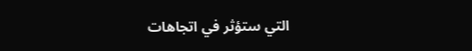التي ستؤثر في اتجاهات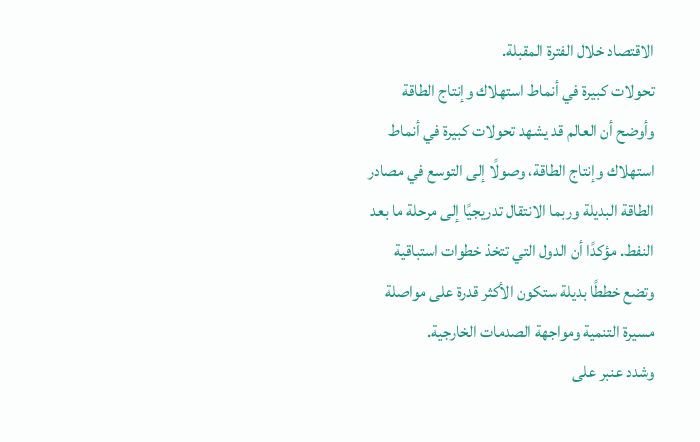الاقتصاد خلال الفترة المقبلة.
تحولات كبيرة في أنماط استهلاك وإنتاج الطاقة
وأوضح أن العالم قد يشهد تحولات كبيرة في أنماط استهلاك وإنتاج الطاقة، وصولًا إلى التوسع في مصادر الطاقة البديلة وربما الانتقال تدريجيًا إلى مرحلة ما بعد النفط. مؤكدًا أن الدول التي تتخذ خطوات استباقية وتضع خططًا بديلة ستكون الأكثر قدرة على مواصلة مسيرة التنمية ومواجهة الصدمات الخارجية.
وشدد عنبر على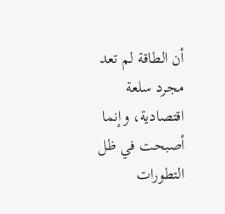أن الطاقة لم تعد مجرد سلعة اقتصادية، وإنما أصبحت في ظل التطورات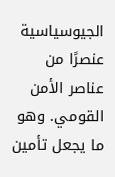الجيوسياسية عنصرًا من عناصر الأمن القومي. وهو ما يجعل تأمين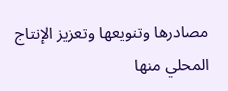مصادرها وتنويعها وتعزيز الإنتاج المحلي منها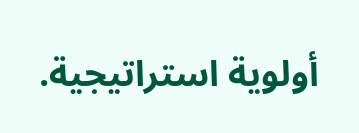أولوية استراتيجية.